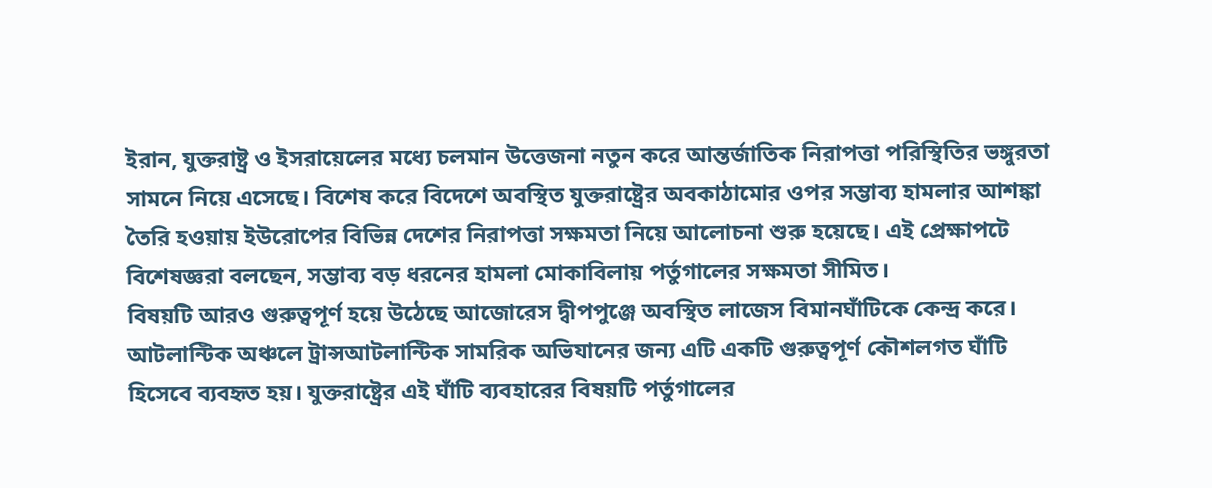ইরান, যুক্তরাষ্ট্র ও ইসরায়েলের মধ্যে চলমান উত্তেজনা নতুন করে আন্তর্জাতিক নিরাপত্তা পরিস্থিতির ভঙ্গুরতা সামনে নিয়ে এসেছে। বিশেষ করে বিদেশে অবস্থিত যুক্তরাষ্ট্রের অবকাঠামোর ওপর সম্ভাব্য হামলার আশঙ্কা তৈরি হওয়ায় ইউরোপের বিভিন্ন দেশের নিরাপত্তা সক্ষমতা নিয়ে আলোচনা শুরু হয়েছে। এই প্রেক্ষাপটে বিশেষজ্ঞরা বলছেন, সম্ভাব্য বড় ধরনের হামলা মোকাবিলায় পর্তুগালের সক্ষমতা সীমিত।
বিষয়টি আরও গুরুত্বপূর্ণ হয়ে উঠেছে আজোরেস দ্বীপপুঞ্জে অবস্থিত লাজেস বিমানঘাঁটিকে কেন্দ্র করে। আটলান্টিক অঞ্চলে ট্রান্সআটলান্টিক সামরিক অভিযানের জন্য এটি একটি গুরুত্বপূর্ণ কৌশলগত ঘাঁটি হিসেবে ব্যবহৃত হয়। যুক্তরাষ্ট্রের এই ঘাঁটি ব্যবহারের বিষয়টি পর্তুগালের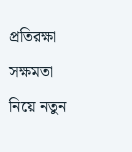প্রতিরক্ষা সক্ষমতা নিয়ে নতুন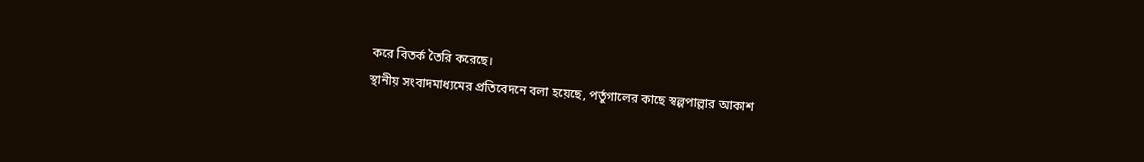করে বিতর্ক তৈরি করেছে।
স্থানীয় সংবাদমাধ্যমের প্রতিবেদনে বলা হয়েছে, পর্তুগালের কাছে স্বল্পপাল্লার আকাশ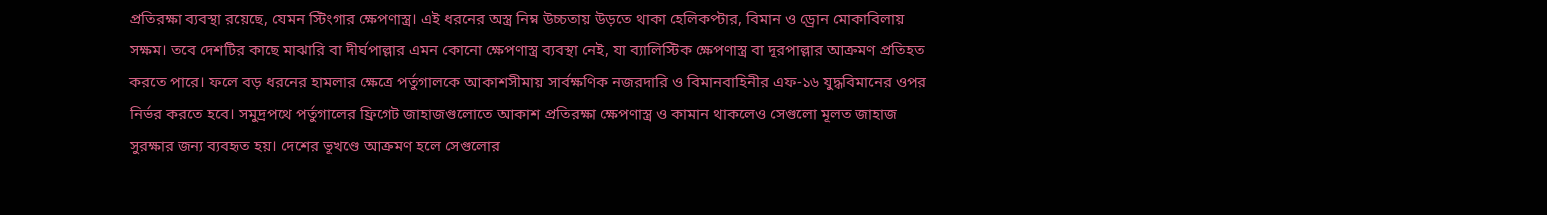প্রতিরক্ষা ব্যবস্থা রয়েছে, যেমন স্টিংগার ক্ষেপণাস্ত্র। এই ধরনের অস্ত্র নিম্ন উচ্চতায় উড়তে থাকা হেলিকপ্টার, বিমান ও ড্রোন মোকাবিলায় সক্ষম। তবে দেশটির কাছে মাঝারি বা দীর্ঘপাল্লার এমন কোনো ক্ষেপণাস্ত্র ব্যবস্থা নেই, যা ব্যালিস্টিক ক্ষেপণাস্ত্র বা দূরপাল্লার আক্রমণ প্রতিহত করতে পারে। ফলে বড় ধরনের হামলার ক্ষেত্রে পর্তুগালকে আকাশসীমায় সার্বক্ষণিক নজরদারি ও বিমানবাহিনীর এফ-১৬ যুদ্ধবিমানের ওপর নির্ভর করতে হবে। সমুদ্রপথে পর্তুগালের ফ্রিগেট জাহাজগুলোতে আকাশ প্রতিরক্ষা ক্ষেপণাস্ত্র ও কামান থাকলেও সেগুলো মূলত জাহাজ সুরক্ষার জন্য ব্যবহৃত হয়। দেশের ভূখণ্ডে আক্রমণ হলে সেগুলোর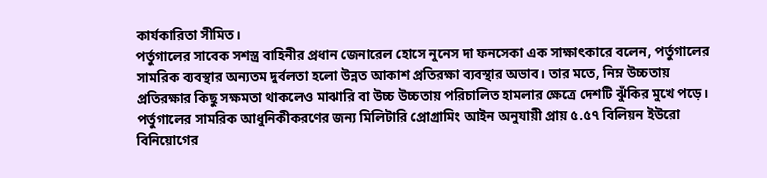কার্যকারিতা সীমিত।
পর্তুগালের সাবেক সশস্ত্র বাহিনীর প্রধান জেনারেল হোসে নুনেস দা ফনসেকা এক সাক্ষাৎকারে বলেন, পর্তুগালের সামরিক ব্যবস্থার অন্যতম দুর্বলতা হলো উন্নত আকাশ প্রতিরক্ষা ব্যবস্থার অভাব। তার মতে, নিম্ন উচ্চতায় প্রতিরক্ষার কিছু সক্ষমতা থাকলেও মাঝারি বা উচ্চ উচ্চতায় পরিচালিত হামলার ক্ষেত্রে দেশটি ঝুঁকির মুখে পড়ে।
পর্তুগালের সামরিক আধুনিকীকরণের জন্য মিলিটারি প্রোগ্রামিং আইন অনুযায়ী প্রায় ৫.৫৭ বিলিয়ন ইউরো বিনিয়োগের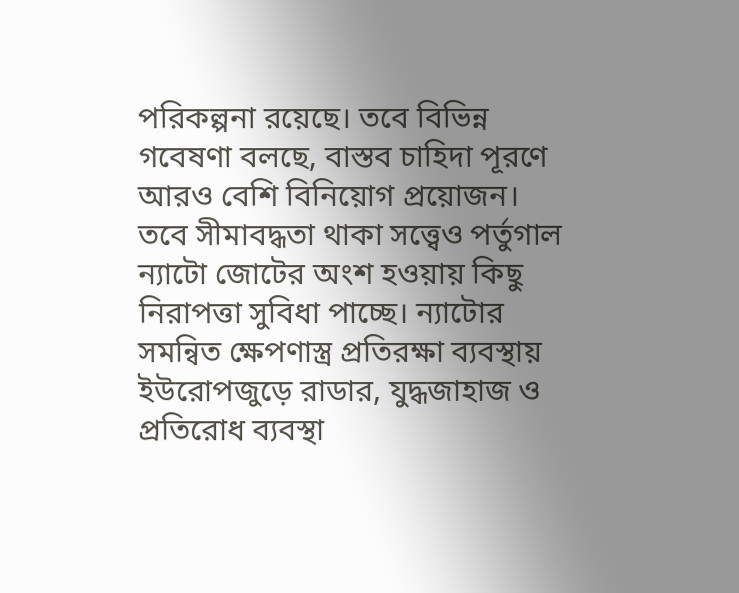পরিকল্পনা রয়েছে। তবে বিভিন্ন গবেষণা বলছে, বাস্তব চাহিদা পূরণে আরও বেশি বিনিয়োগ প্রয়োজন।
তবে সীমাবদ্ধতা থাকা সত্ত্বেও পর্তুগাল ন্যাটো জোটের অংশ হওয়ায় কিছু নিরাপত্তা সুবিধা পাচ্ছে। ন্যাটোর সমন্বিত ক্ষেপণাস্ত্র প্রতিরক্ষা ব্যবস্থায় ইউরোপজুড়ে রাডার, যুদ্ধজাহাজ ও প্রতিরোধ ব্যবস্থা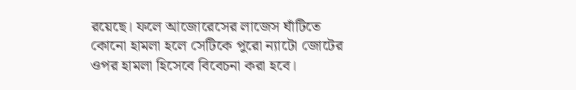রয়েছে। ফলে আজোরেসের লাজেস ঘাঁটিতে কোনো হামলা হলে সেটিকে পুরো ন্যাটো জোটের ওপর হামলা হিসেবে বিবেচনা করা হবে।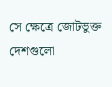সে ক্ষেত্রে জোটভুক্ত দেশগুলো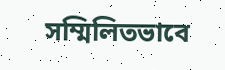সম্মিলিতভাবে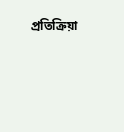প্রতিক্রিয়া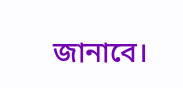জানাবে।